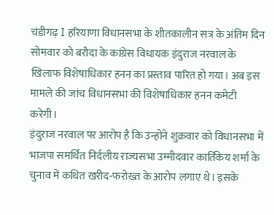चंडीगढ़ I हरियाणा विधानसभा के शीतकालीन सत्र के अंतिम दिन सोमवार को बरौदा के कांग्रेस विधायक इंदुराज नरवाल के खिलाफ विशेषाधिकार हनन का प्रस्ताव पारित हो गया। अब इस मामले की जांच विधानसभा की विशेषाधिकार हनन कमेटी करेगी।
इंदुराज नरवाल पर आरोप है कि उन्होंने शुक्रवार को विधानसभा में भाजपा समर्थित निर्दलीय राज्यसभा उम्मीदवार कार्तिकेय शर्मा के चुनाव में कथित खरीद-फरोख्त के आरोप लगाए थे। इसके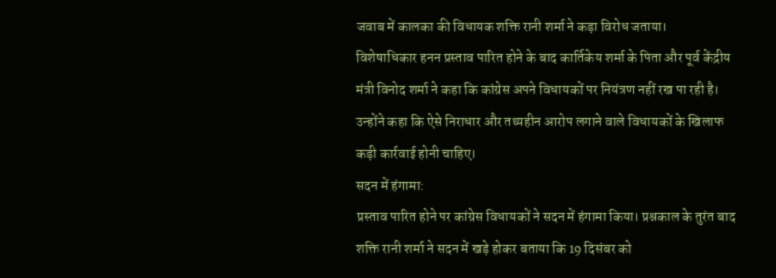जवाब में कालका की विधायक शक्ति रानी शर्मा ने कड़ा विरोध जताया।
विशेषाधिकार हनन प्रस्ताव पारित होने के बाद कार्तिकेय शर्मा के पिता और पूर्व केंद्रीय मंत्री विनोद शर्मा ने कहा कि कांग्रेस अपने विधायकों पर नियंत्रण नहीं रख पा रही है। उन्होंने कहा कि ऐसे निराधार और तथ्यहीन आरोप लगाने वाले विधायकों के खिलाफ कड़ी कार्रवाई होनी चाहिए।
सदन में हंगामा:
प्रस्ताव पारित होने पर कांग्रेस विधायकों ने सदन में हंगामा किया। प्रश्नकाल के तुरंत बाद शक्ति रानी शर्मा ने सदन में खड़े होकर बताया कि 19 दिसंबर को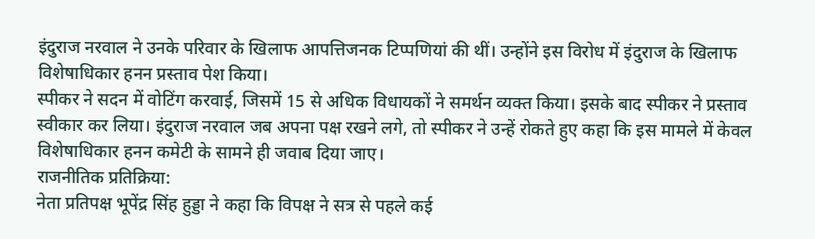इंदुराज नरवाल ने उनके परिवार के खिलाफ आपत्तिजनक टिप्पणियां की थीं। उन्होंने इस विरोध में इंदुराज के खिलाफ विशेषाधिकार हनन प्रस्ताव पेश किया।
स्पीकर ने सदन में वोटिंग करवाई, जिसमें 15 से अधिक विधायकों ने समर्थन व्यक्त किया। इसके बाद स्पीकर ने प्रस्ताव स्वीकार कर लिया। इंदुराज नरवाल जब अपना पक्ष रखने लगे, तो स्पीकर ने उन्हें रोकते हुए कहा कि इस मामले में केवल विशेषाधिकार हनन कमेटी के सामने ही जवाब दिया जाए।
राजनीतिक प्रतिक्रिया:
नेता प्रतिपक्ष भूपेंद्र सिंह हुड्डा ने कहा कि विपक्ष ने सत्र से पहले कई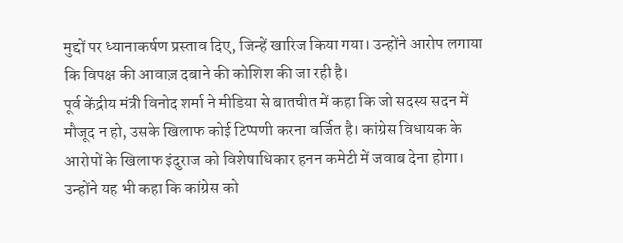मुद्दों पर ध्यानाकर्षण प्रस्ताव दिए, जिन्हें खारिज किया गया। उन्होंने आरोप लगाया कि विपक्ष की आवाज़ दबाने की कोशिश की जा रही है।
पूर्व केंद्रीय मंत्री विनोद शर्मा ने मीडिया से बातचीत में कहा कि जो सदस्य सदन में मौजूद न हो, उसके खिलाफ कोई टिप्पणी करना वर्जित है। कांग्रेस विधायक के आरोपों के खिलाफ इंदुराज को विशेषाधिकार हनन कमेटी में जवाब देना होगा। उन्होंने यह भी कहा कि कांग्रेस को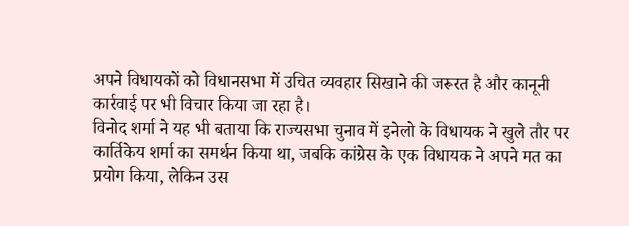अपने विधायकों को विधानसभा में उचित व्यवहार सिखाने की जरूरत है और कानूनी कार्रवाई पर भी विचार किया जा रहा है।
विनोद शर्मा ने यह भी बताया कि राज्यसभा चुनाव में इनेलो के विधायक ने खुले तौर पर कार्तिकेय शर्मा का समर्थन किया था, जबकि कांग्रेस के एक विधायक ने अपने मत का प्रयोग किया, लेकिन उस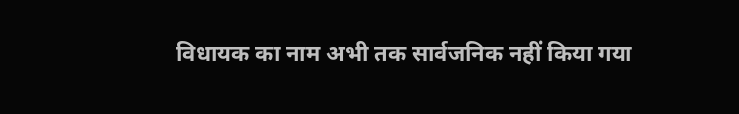विधायक का नाम अभी तक सार्वजनिक नहीं किया गया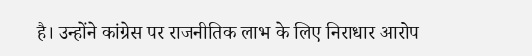है। उन्होंने कांग्रेस पर राजनीतिक लाभ के लिए निराधार आरोप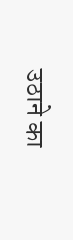उठाने का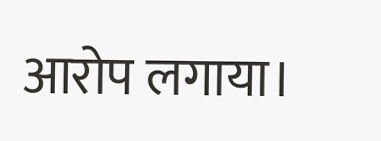आरोप लगाया।